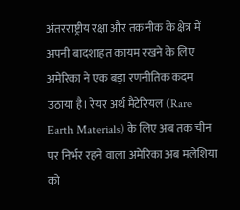अंतरराष्ट्रीय रक्षा और तकनीक के क्षेत्र में अपनी बादशाहत कायम रखने के लिए अमेरिका ने एक बड़ा रणनीतिक कदम उठाया है। रेयर अर्थ मैटेरियल (Rare Earth Materials) के लिए अब तक चीन पर निर्भर रहने वाला अमेरिका अब मलेशिया को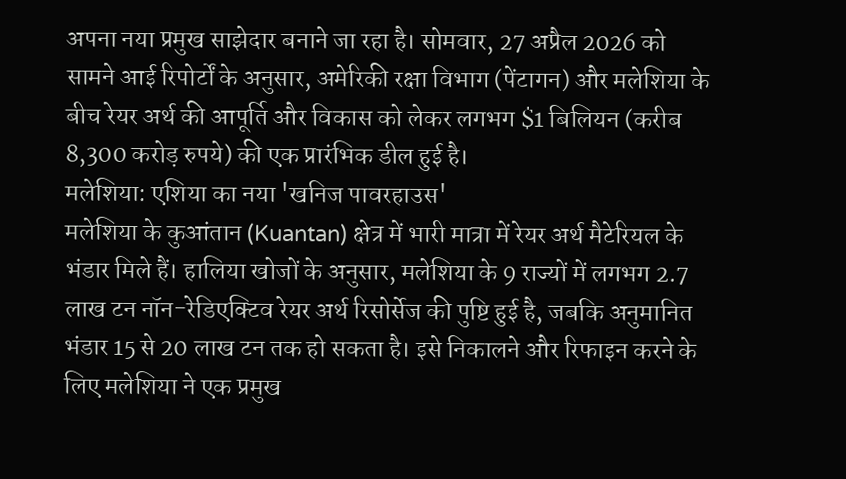अपना नया प्रमुख साझेदार बनाने जा रहा है। सोमवार, 27 अप्रैल 2026 को सामने आई रिपोर्टों के अनुसार, अमेरिकी रक्षा विभाग (पेंटागन) और मलेशिया के बीच रेयर अर्थ की आपूर्ति और विकास को लेकर लगभग $1 बिलियन (करीब 8,300 करोड़ रुपये) की एक प्रारंभिक डील हुई है।
मलेशिया: एशिया का नया 'खनिज पावरहाउस'
मलेशिया के कुआंतान (Kuantan) क्षेत्र में भारी मात्रा में रेयर अर्थ मैटेरियल के भंडार मिले हैं। हालिया खोजों के अनुसार, मलेशिया के 9 राज्यों में लगभग 2.7 लाख टन नॉन-रेडिएक्टिव रेयर अर्थ रिसोर्सेज की पुष्टि हुई है, जबकि अनुमानित भंडार 15 से 20 लाख टन तक हो सकता है। इसे निकालने और रिफाइन करने के लिए मलेशिया ने एक प्रमुख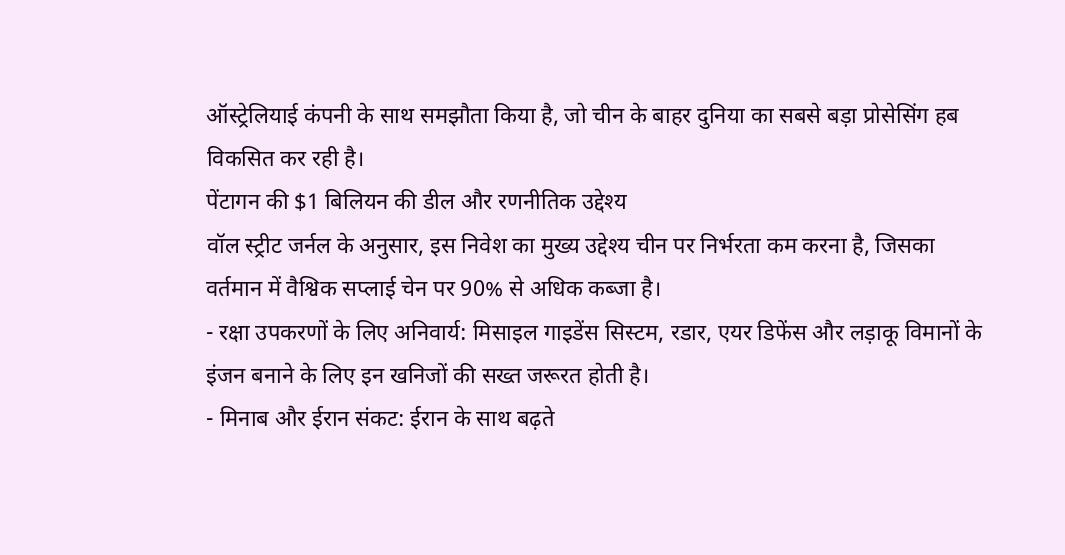ऑस्ट्रेलियाई कंपनी के साथ समझौता किया है, जो चीन के बाहर दुनिया का सबसे बड़ा प्रोसेसिंग हब विकसित कर रही है।
पेंटागन की $1 बिलियन की डील और रणनीतिक उद्देश्य
वॉल स्ट्रीट जर्नल के अनुसार, इस निवेश का मुख्य उद्देश्य चीन पर निर्भरता कम करना है, जिसका वर्तमान में वैश्विक सप्लाई चेन पर 90% से अधिक कब्जा है।
- रक्षा उपकरणों के लिए अनिवार्य: मिसाइल गाइडेंस सिस्टम, रडार, एयर डिफेंस और लड़ाकू विमानों के इंजन बनाने के लिए इन खनिजों की सख्त जरूरत होती है।
- मिनाब और ईरान संकट: ईरान के साथ बढ़ते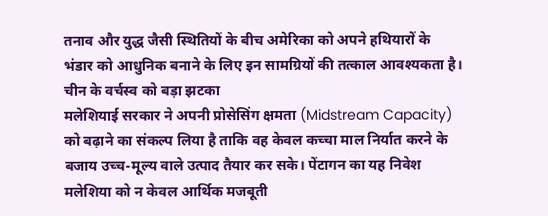तनाव और युद्ध जैसी स्थितियों के बीच अमेरिका को अपने हथियारों के भंडार को आधुनिक बनाने के लिए इन सामग्रियों की तत्काल आवश्यकता है।
चीन के वर्चस्व को बड़ा झटका
मलेशियाई सरकार ने अपनी प्रोसेसिंग क्षमता (Midstream Capacity) को बढ़ाने का संकल्प लिया है ताकि वह केवल कच्चा माल निर्यात करने के बजाय उच्च-मूल्य वाले उत्पाद तैयार कर सके। पेंटागन का यह निवेश मलेशिया को न केवल आर्थिक मजबूती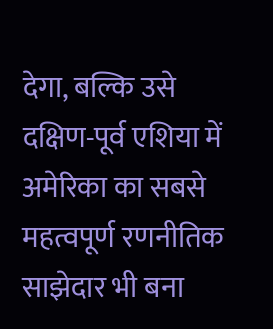देगा, बल्कि उसे दक्षिण-पूर्व एशिया में अमेरिका का सबसे महत्वपूर्ण रणनीतिक साझेदार भी बना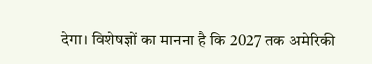देगा। विशेषज्ञों का मानना है कि 2027 तक अमेरिकी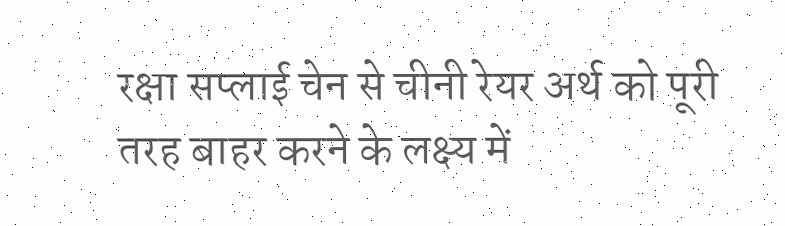रक्षा सप्लाई चेन से चीनी रेयर अर्थ को पूरी तरह बाहर करने के लक्ष्य में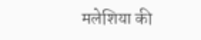मलेशिया की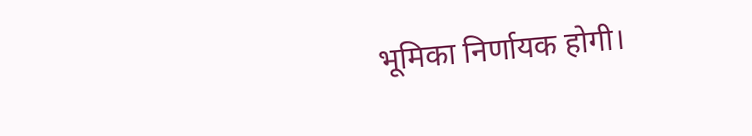भूमिका निर्णायक होगी।